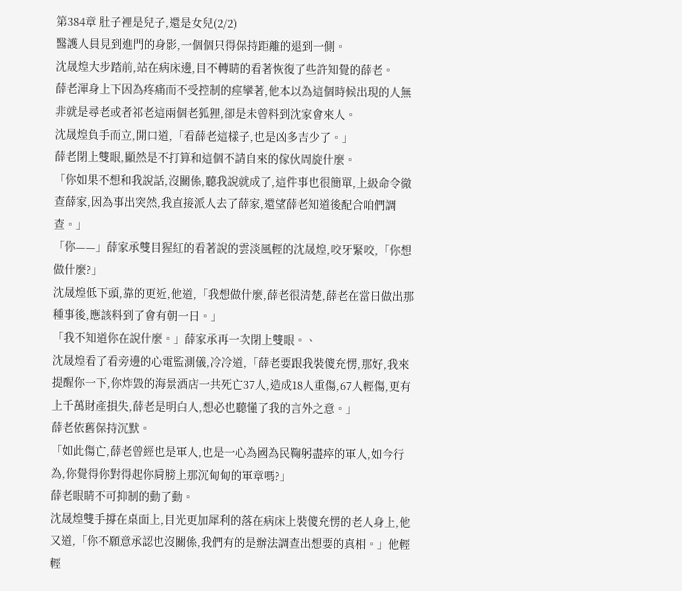第384章 肚子裡是兒子,還是女兒(2/2)
醫護人員見到進門的身影,一個個只得保持距離的退到一側。
沈晟煌大步踏前,站在病床邊,目不轉睛的看著恢復了些許知覺的薛老。
薛老渾身上下因為疼痛而不受控制的痙攣著,他本以為這個時候出現的人無非就是尋老或者祁老這兩個老狐狸,卻是未曾料到沈家會來人。
沈晟煌負手而立,開口道,「看薛老這樣子,也是凶多吉少了。」
薛老閉上雙眼,顯然是不打算和這個不請自來的傢伙周旋什麼。
「你如果不想和我說話,沒關係,聽我說就成了,這件事也很簡單,上級命令徹查薛家,因為事出突然,我直接派人去了薛家,還望薛老知道後配合咱們調查。」
「你——」薛家承雙目猩紅的看著說的雲淡風輕的沈晟煌,咬牙緊咬,「你想做什麼?」
沈晟煌低下頭,靠的更近,他道,「我想做什麼,薛老很清楚,薛老在當日做出那種事後,應該料到了會有朝一日。」
「我不知道你在說什麼。」薛家承再一次閉上雙眼。、
沈晟煌看了看旁邊的心電監測儀,冷冷道,「薛老要跟我裝傻充愣,那好,我來提醒你一下,你炸毀的海景酒店一共死亡37人,造成18人重傷,67人輕傷,更有上千萬財產損失,薛老是明白人,想必也聽懂了我的言外之意。」
薛老依舊保持沉默。
「如此傷亡,薛老曾經也是軍人,也是一心為國為民鞠躬盡瘁的軍人,如今行為,你覺得你對得起你肩膀上那沉甸甸的軍章嗎?」
薛老眼睛不可抑制的動了動。
沈晟煌雙手撐在桌面上,目光更加犀利的落在病床上裝傻充愣的老人身上,他又道,「你不願意承認也沒關係,我們有的是辦法調查出想要的真相。」他輕輕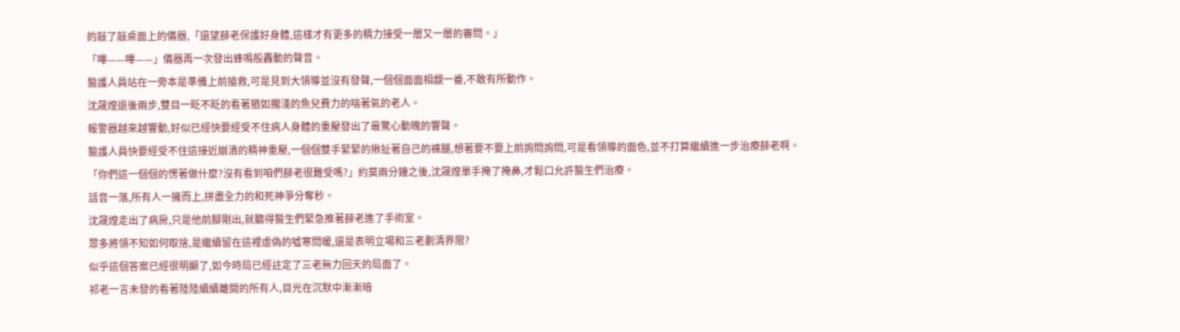的敲了敲桌面上的儀器,「還望薛老保護好身體,這樣才有更多的精力接受一層又一層的審問。」
「嗶——嗶——」儀器再一次發出蜂鳴般轟動的聲音。
醫護人員站在一旁本是準備上前搶救,可是見到大領導並沒有發聲,一個個面面相覷一番,不敢有所動作。
沈晟煌退後兩步,雙目一眨不眨的看著猶如擱淺的魚兒費力的喘著氣的老人。
報警器越來越響動,好似已經快要經受不住病人身體的重壓發出了最驚心動魄的響聲。
醫護人員快要經受不住這接近崩潰的精神重壓,一個個雙手緊緊的揪扯著自己的褲腿,想著要不要上前詢問詢問,可是看領導的面色,並不打算繼續進一步治療薛老啊。
「你們這一個個的愣著做什麼?沒有看到咱們薛老很難受嗎?」約莫兩分鐘之後,沈晟煌單手掩了掩鼻,才鬆口允許醫生們治療。
話音一落,所有人一擁而上,拼盡全力的和死神爭分奪秒。
沈晟煌走出了病房,只是他前腳剛出,就聽得醫生們緊急推著薛老進了手術室。
眾多將領不知如何取捨,是繼續留在這裡虛偽的噓寒問暖,還是表明立場和三老劃清界限?
似乎這個答案已經很明顯了,如今時局已經註定了三老無力回天的局面了。
祁老一言未發的看著陸陸續續離開的所有人,目光在沉默中漸漸暗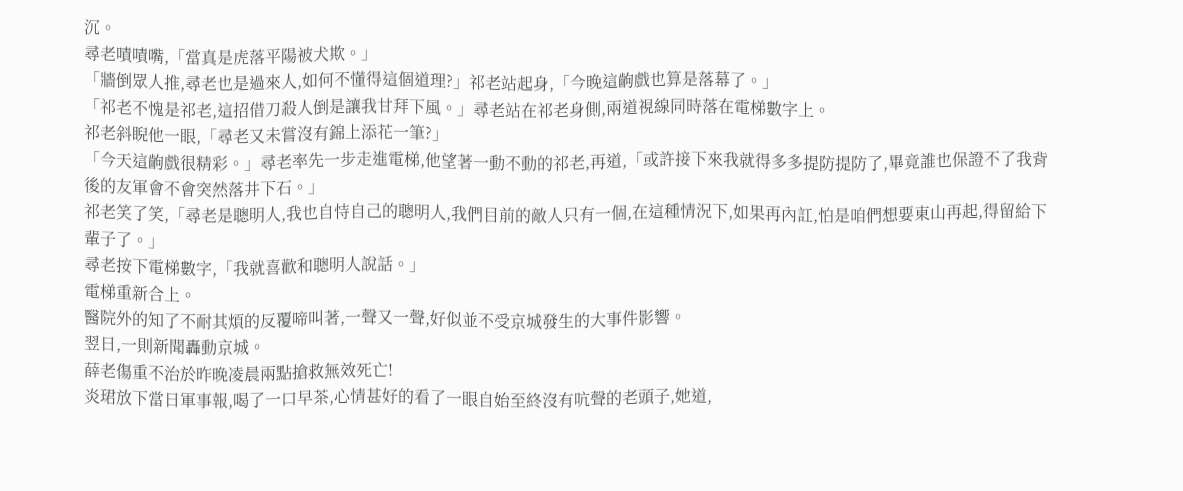沉。
尋老嘖嘖嘴,「當真是虎落平陽被犬欺。」
「牆倒眾人推,尋老也是過來人,如何不懂得這個道理?」祁老站起身,「今晚這齣戲也算是落幕了。」
「祁老不愧是祁老,這招借刀殺人倒是讓我甘拜下風。」尋老站在祁老身側,兩道視線同時落在電梯數字上。
祁老斜睨他一眼,「尋老又未嘗沒有錦上添花一筆?」
「今天這齣戲很精彩。」尋老率先一步走進電梯,他望著一動不動的祁老,再道,「或許接下來我就得多多提防提防了,畢竟誰也保證不了我背後的友軍會不會突然落井下石。」
祁老笑了笑,「尋老是聰明人,我也自恃自己的聰明人,我們目前的敵人只有一個,在這種情況下,如果再內訌,怕是咱們想要東山再起,得留給下輩子了。」
尋老按下電梯數字,「我就喜歡和聰明人說話。」
電梯重新合上。
醫院外的知了不耐其煩的反覆啼叫著,一聲又一聲,好似並不受京城發生的大事件影響。
翌日,一則新聞轟動京城。
薛老傷重不治於昨晚凌晨兩點搶救無效死亡!
炎珺放下當日軍事報,喝了一口早茶,心情甚好的看了一眼自始至終沒有吭聲的老頭子,她道,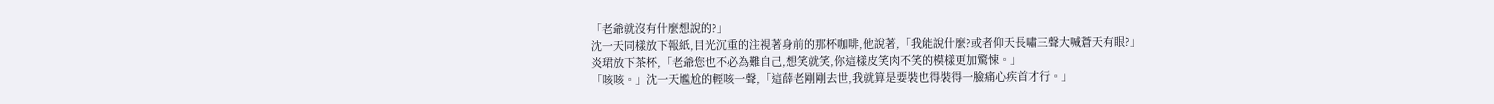「老爺就沒有什麼想說的?」
沈一天同樣放下報紙,目光沉重的注視著身前的那杯咖啡,他說著,「我能說什麼?或者仰天長嘯三聲大喊蒼天有眼?」
炎珺放下茶杯,「老爺您也不必為難自己,想笑就笑,你這樣皮笑肉不笑的模樣更加驚悚。」
「咳咳。」沈一天尷尬的輕咳一聲,「這薛老剛剛去世,我就算是要裝也得裝得一臉痛心疾首才行。」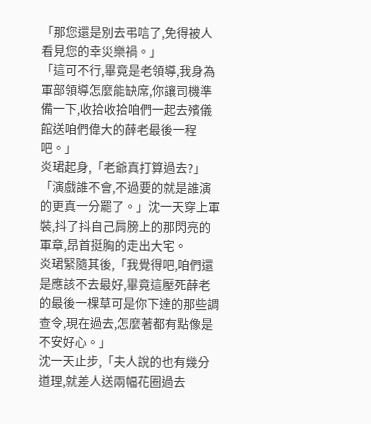「那您還是別去弔唁了,免得被人看見您的幸災樂禍。」
「這可不行,畢竟是老領導,我身為軍部領導怎麼能缺席,你讓司機準備一下,收拾收拾咱們一起去殯儀館送咱們偉大的薛老最後一程吧。」
炎珺起身,「老爺真打算過去?」
「演戲誰不會,不過要的就是誰演的更真一分罷了。」沈一天穿上軍裝,抖了抖自己肩膀上的那閃亮的軍章,昂首挺胸的走出大宅。
炎珺緊隨其後,「我覺得吧,咱們還是應該不去最好,畢竟這壓死薛老的最後一棵草可是你下達的那些調查令,現在過去,怎麼著都有點像是不安好心。」
沈一天止步,「夫人說的也有幾分道理,就差人送兩幅花圈過去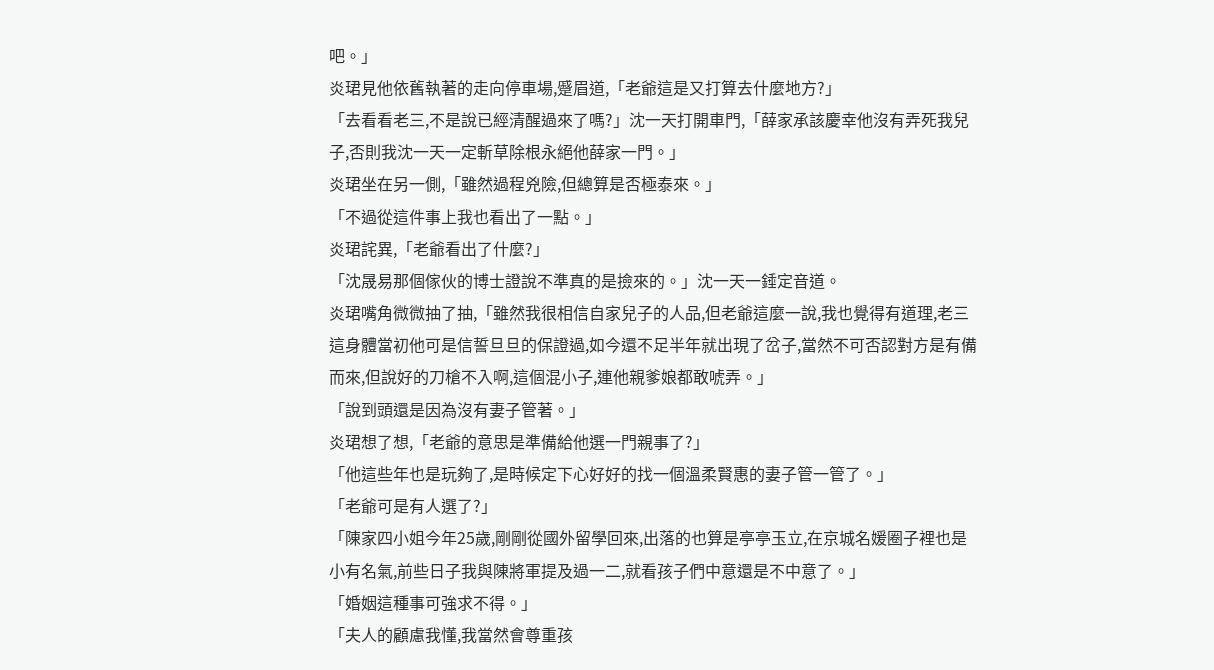吧。」
炎珺見他依舊執著的走向停車場,蹙眉道,「老爺這是又打算去什麼地方?」
「去看看老三,不是說已經清醒過來了嗎?」沈一天打開車門,「薛家承該慶幸他沒有弄死我兒子,否則我沈一天一定斬草除根永絕他薛家一門。」
炎珺坐在另一側,「雖然過程兇險,但總算是否極泰來。」
「不過從這件事上我也看出了一點。」
炎珺詫異,「老爺看出了什麼?」
「沈晟易那個傢伙的博士證說不準真的是撿來的。」沈一天一錘定音道。
炎珺嘴角微微抽了抽,「雖然我很相信自家兒子的人品,但老爺這麼一說,我也覺得有道理,老三這身體當初他可是信誓旦旦的保證過,如今還不足半年就出現了岔子,當然不可否認對方是有備而來,但說好的刀槍不入啊,這個混小子,連他親爹娘都敢唬弄。」
「說到頭還是因為沒有妻子管著。」
炎珺想了想,「老爺的意思是準備給他選一門親事了?」
「他這些年也是玩夠了,是時候定下心好好的找一個溫柔賢惠的妻子管一管了。」
「老爺可是有人選了?」
「陳家四小姐今年25歲,剛剛從國外留學回來,出落的也算是亭亭玉立,在京城名媛圈子裡也是小有名氣,前些日子我與陳將軍提及過一二,就看孩子們中意還是不中意了。」
「婚姻這種事可強求不得。」
「夫人的顧慮我懂,我當然會尊重孩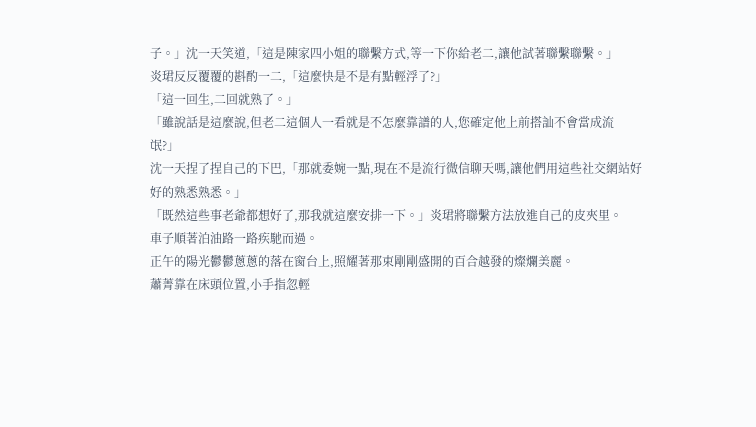子。」沈一天笑道,「這是陳家四小姐的聯繫方式,等一下你給老二,讓他試著聯繫聯繫。」
炎珺反反覆覆的斟酌一二,「這麼快是不是有點輕浮了?」
「這一回生,二回就熟了。」
「雖說話是這麼說,但老二這個人一看就是不怎麼靠譜的人,您確定他上前搭訕不會當成流氓?」
沈一天捏了捏自己的下巴,「那就委婉一點,現在不是流行微信聊天嗎,讓他們用這些社交網站好好的熟悉熟悉。」
「既然這些事老爺都想好了,那我就這麼安排一下。」炎珺將聯繫方法放進自己的皮夾里。
車子順著泊油路一路疾馳而過。
正午的陽光鬱鬱蔥蔥的落在窗台上,照耀著那束剛剛盛開的百合越發的燦爛美麗。
蕭菁靠在床頭位置,小手指忽輕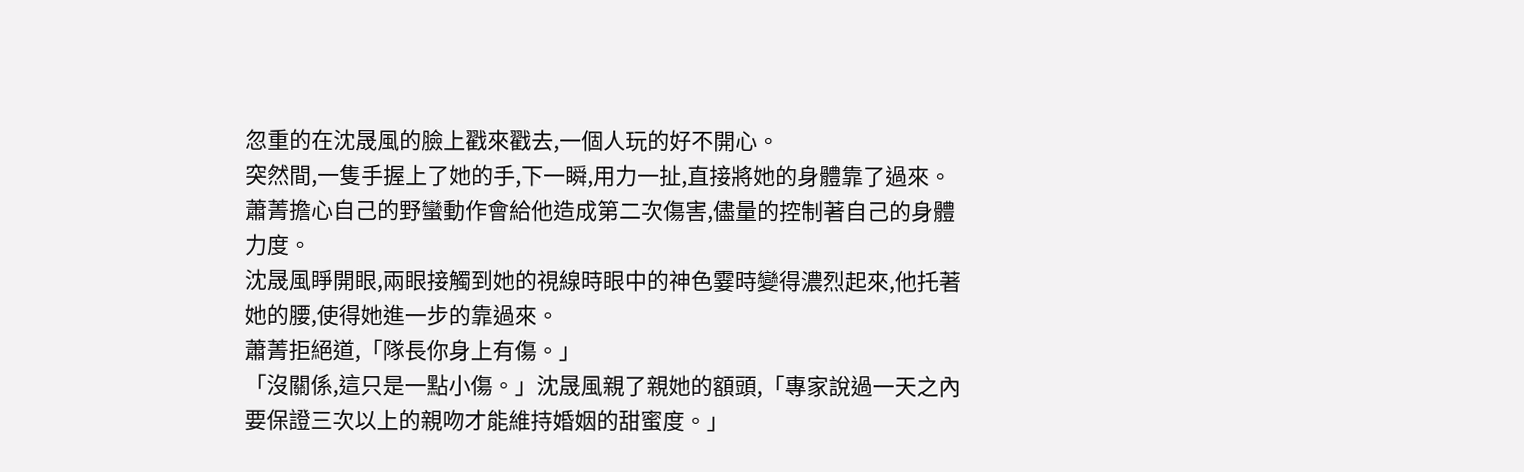忽重的在沈晟風的臉上戳來戳去,一個人玩的好不開心。
突然間,一隻手握上了她的手,下一瞬,用力一扯,直接將她的身體靠了過來。
蕭菁擔心自己的野蠻動作會給他造成第二次傷害,儘量的控制著自己的身體力度。
沈晟風睜開眼,兩眼接觸到她的視線時眼中的神色霎時變得濃烈起來,他托著她的腰,使得她進一步的靠過來。
蕭菁拒絕道,「隊長你身上有傷。」
「沒關係,這只是一點小傷。」沈晟風親了親她的額頭,「專家說過一天之內要保證三次以上的親吻才能維持婚姻的甜蜜度。」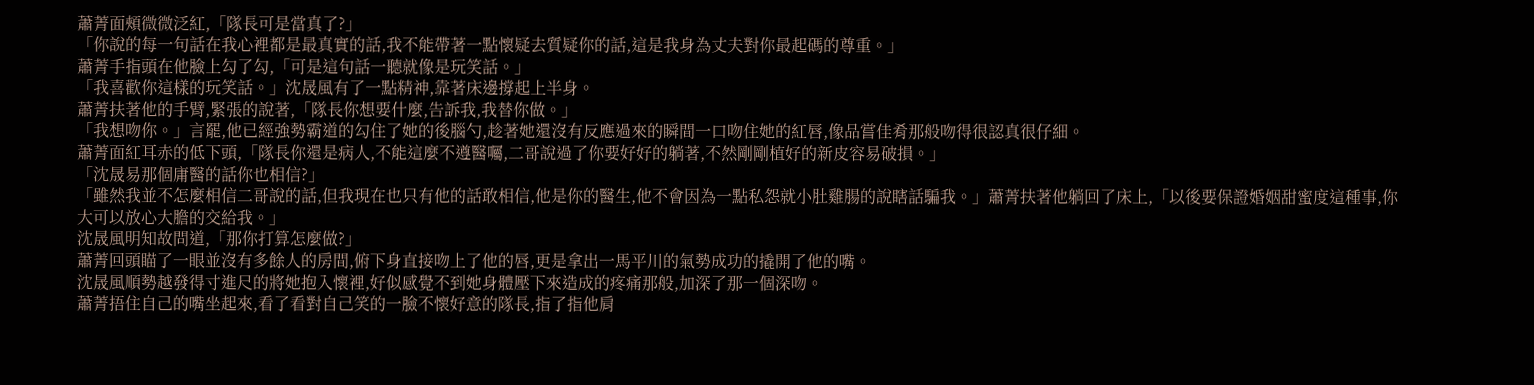蕭菁面頰微微泛紅,「隊長可是當真了?」
「你說的每一句話在我心裡都是最真實的話,我不能帶著一點懷疑去質疑你的話,這是我身為丈夫對你最起碼的尊重。」
蕭菁手指頭在他臉上勾了勾,「可是這句話一聽就像是玩笑話。」
「我喜歡你這樣的玩笑話。」沈晟風有了一點精神,靠著床邊撐起上半身。
蕭菁扶著他的手臂,緊張的說著,「隊長你想要什麼,告訴我,我替你做。」
「我想吻你。」言罷,他已經強勢霸道的勾住了她的後腦勺,趁著她還沒有反應過來的瞬間一口吻住她的紅唇,像品嘗佳肴那般吻得很認真很仔細。
蕭菁面紅耳赤的低下頭,「隊長你還是病人,不能這麼不遵醫囑,二哥說過了你要好好的躺著,不然剛剛植好的新皮容易破損。」
「沈晟易那個庸醫的話你也相信?」
「雖然我並不怎麼相信二哥說的話,但我現在也只有他的話敢相信,他是你的醫生,他不會因為一點私怨就小肚雞腸的說瞎話騙我。」蕭菁扶著他躺回了床上,「以後要保證婚姻甜蜜度這種事,你大可以放心大膽的交給我。」
沈晟風明知故問道,「那你打算怎麼做?」
蕭菁回頭瞄了一眼並沒有多餘人的房間,俯下身直接吻上了他的唇,更是拿出一馬平川的氣勢成功的撬開了他的嘴。
沈晟風順勢越發得寸進尺的將她抱入懷裡,好似感覺不到她身體壓下來造成的疼痛那般,加深了那一個深吻。
蕭菁捂住自己的嘴坐起來,看了看對自己笑的一臉不懷好意的隊長,指了指他肩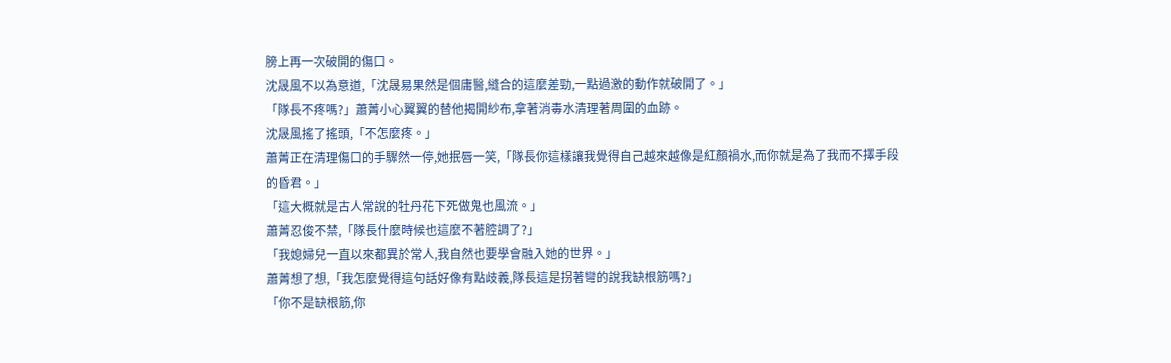膀上再一次破開的傷口。
沈晟風不以為意道,「沈晟易果然是個庸醫,縫合的這麼差勁,一點過激的動作就破開了。」
「隊長不疼嗎?」蕭菁小心翼翼的替他揭開紗布,拿著消毒水清理著周圍的血跡。
沈晟風搖了搖頭,「不怎麼疼。」
蕭菁正在清理傷口的手驟然一停,她抿唇一笑,「隊長你這樣讓我覺得自己越來越像是紅顏禍水,而你就是為了我而不擇手段的昏君。」
「這大概就是古人常說的牡丹花下死做鬼也風流。」
蕭菁忍俊不禁,「隊長什麼時候也這麼不著腔調了?」
「我媳婦兒一直以來都異於常人,我自然也要學會融入她的世界。」
蕭菁想了想,「我怎麼覺得這句話好像有點歧義,隊長這是拐著彎的說我缺根筋嗎?」
「你不是缺根筋,你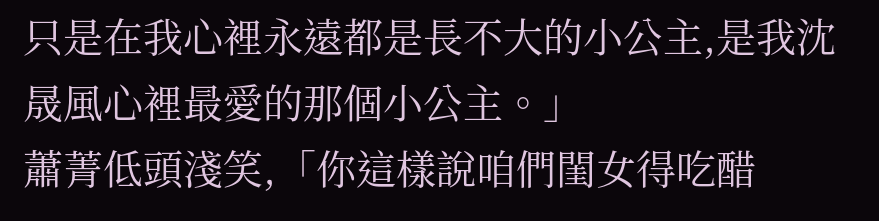只是在我心裡永遠都是長不大的小公主,是我沈晟風心裡最愛的那個小公主。」
蕭菁低頭淺笑,「你這樣說咱們閨女得吃醋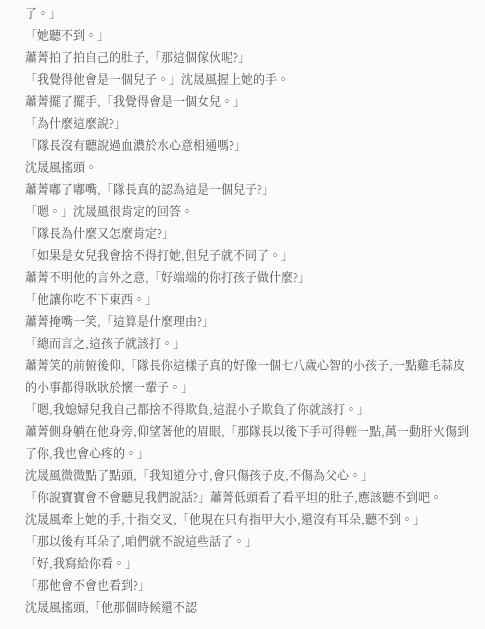了。」
「她聽不到。」
蕭菁拍了拍自己的肚子,「那這個傢伙呢?」
「我覺得他會是一個兒子。」沈晟風握上她的手。
蕭菁擺了擺手,「我覺得會是一個女兒。」
「為什麼這麼說?」
「隊長沒有聽說過血濃於水心意相通嗎?」
沈晟風搖頭。
蕭菁嘟了嘟嘴,「隊長真的認為這是一個兒子?」
「嗯。」沈晟風很肯定的回答。
「隊長為什麼又怎麼肯定?」
「如果是女兒我會捨不得打她,但兒子就不同了。」
蕭菁不明他的言外之意,「好端端的你打孩子做什麼?」
「他讓你吃不下東西。」
蕭菁掩嘴一笑,「這算是什麼理由?」
「總而言之,這孩子就該打。」
蕭菁笑的前俯後仰,「隊長你這樣子真的好像一個七八歲心智的小孩子,一點雞毛蒜皮的小事都得耿耿於懷一輩子。」
「嗯,我媳婦兒我自己都捨不得欺負,這混小子欺負了你就該打。」
蕭菁側身躺在他身旁,仰望著他的眉眼,「那隊長以後下手可得輕一點,萬一動肝火傷到了你,我也會心疼的。」
沈晟風微微點了點頭,「我知道分寸,會只傷孩子皮,不傷為父心。」
「你說寶寶會不會聽見我們說話?」蕭菁低頭看了看平坦的肚子,應該聽不到吧。
沈晟風牽上她的手,十指交叉,「他現在只有指甲大小,還沒有耳朵,聽不到。」
「那以後有耳朵了,咱們就不說這些話了。」
「好,我寫給你看。」
「那他會不會也看到?」
沈晟風搖頭,「他那個時候還不認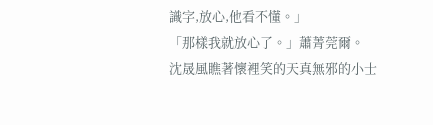識字,放心,他看不懂。」
「那樣我就放心了。」蕭菁莞爾。
沈晟風瞧著懷裡笑的天真無邪的小士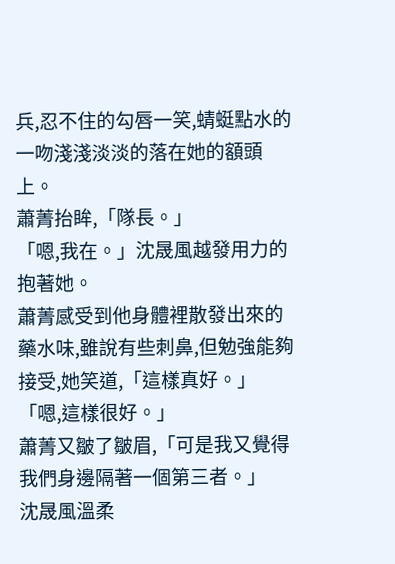兵,忍不住的勾唇一笑,蜻蜓點水的一吻淺淺淡淡的落在她的額頭上。
蕭菁抬眸,「隊長。」
「嗯,我在。」沈晟風越發用力的抱著她。
蕭菁感受到他身體裡散發出來的藥水味,雖說有些刺鼻,但勉強能夠接受,她笑道,「這樣真好。」
「嗯,這樣很好。」
蕭菁又皺了皺眉,「可是我又覺得我們身邊隔著一個第三者。」
沈晟風溫柔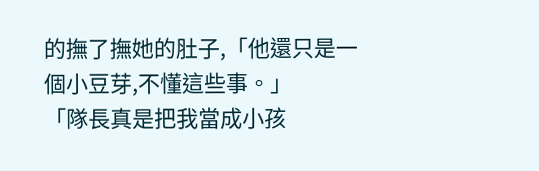的撫了撫她的肚子,「他還只是一個小豆芽,不懂這些事。」
「隊長真是把我當成小孩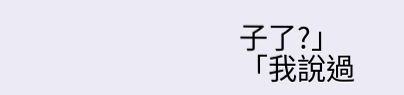子了?」
「我說過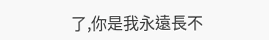了,你是我永遠長不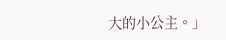大的小公主。」